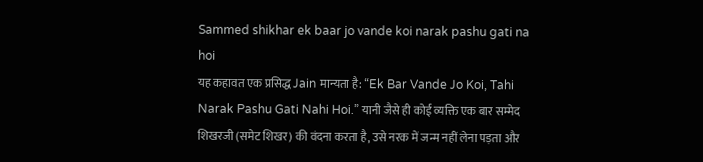Sammed shikhar ek baar jo vande koi narak pashu gati na hoi
यह कहावत एक प्रसिद्ध Jain मान्यता है: “Ek Bar Vande Jo Koi, Tahi Narak Pashu Gati Nahi Hoi.” यानी जैसे ही कोई व्यक्ति एक बार सम्मेद शिखरजी (समेट शिखर) की वंदना करता है, उसे नरक में जन्म नहीं लेना पड़ता और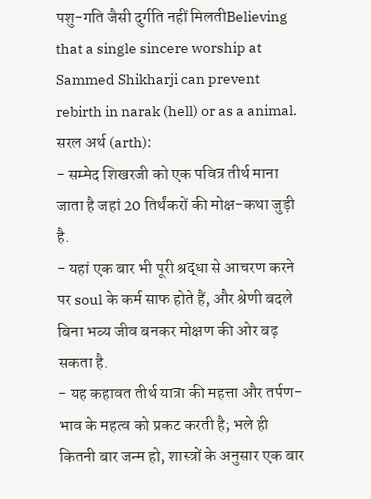पशु-गति जैसी दुर्गति नहीं मिलतीBelieving that a single sincere worship at Sammed Shikharji can prevent rebirth in narak (hell) or as a animal.
सरल अर्थ (arth):
- सम्मेद शिखरजी को एक पवित्र तीर्थ माना जाता है जहां 20 तिर्थंकरों की मोक्ष-कथा जुड़ी है.
- यहां एक बार भी पूरी श्रद्धा से आचरण करने पर soul के कर्म साफ होते हैं, और श्रेणी बदले बिना भव्य जीव बनकर मोक्षण की ओर बढ़ सकता है.
- यह कहावत तीर्थ यात्रा की महत्ता और तर्पण-भाव के महत्व को प्रकट करती है; भले ही कितनी बार जन्म हो, शास्त्रों के अनुसार एक बार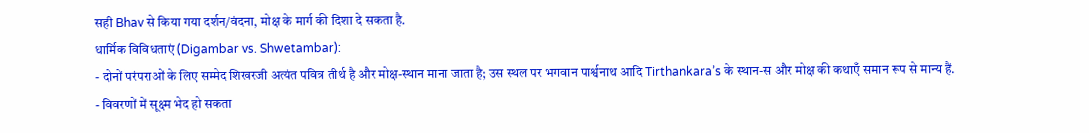सही Bhav से किया गया दर्शन/वंदना, मोक्ष के मार्ग की दिशा दे सकता है.
धार्मिक विविधताएं (Digambar vs. Shwetambar):
- दोनों परंपराओं के लिए सम्मेद शिखरजी अत्यंत पवित्र तीर्थ है और मोक्ष-स्थान माना जाता है; उस स्थल पर भगवान पार्श्वनाथ आदि Tirthankara’s के स्थान-स और मोक्ष की कथाएँ समान रूप से मान्य हैं.
- विवरणों में सूक्ष्म भेद हो सकता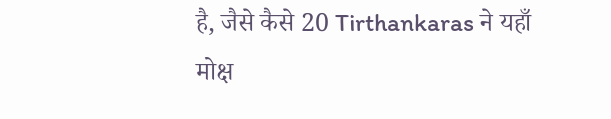है, जैसे कैसे 20 Tirthankaras ने यहाँ मोक्ष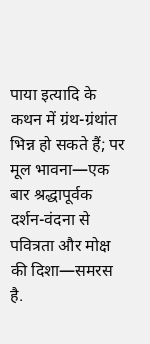पाया इत्यादि के कथन में ग्रंथ-ग्रंथांत भिन्न हो सकते हैं; पर मूल भावना—एक बार श्रद्धापूर्वक दर्शन-वंदना से पवित्रता और मोक्ष की दिशा—समरस है.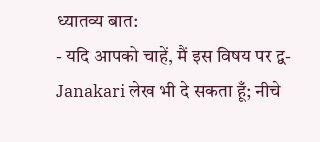ध्यातव्य बात:
- यदि आपको चाहें, मैं इस विषय पर द्व-Janakari लेख भी दे सकता हूँ; नीचे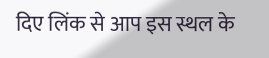दिए लिंक से आप इस स्थल के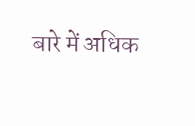बारे में अधिक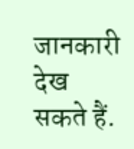जानकारी देख सकते हैं.